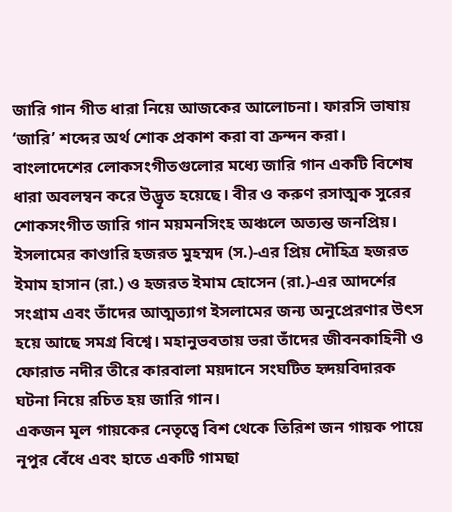জারি গান গীত ধারা নিয়ে আজকের আলোচনা। ফারসি ভাষায় ‘জারি’ শব্দের অর্থ শোক প্রকাশ করা বা ক্রন্দন করা। বাংলাদেশের লোকসংগীতগুলোর মধ্যে জারি গান একটি বিশেষ ধারা অবলম্বন করে উদ্ভূত হয়েছে। বীর ও করুণ রসাত্মক সুরের শোকসংগীত জারি গান ময়মনসিংহ অঞ্চলে অত্যন্ত জনপ্রিয়। ইসলামের কাণ্ডারি হজরত মুহম্মদ (স.)-এর প্রিয় দৌহিত্র হজরত ইমাম হাসান (রা.) ও হজরত ইমাম হোসেন (রা.)-এর আদর্শের সংগ্রাম এবং তাঁদের আত্মত্যাগ ইসলামের জন্য অনুপ্রেরণার উৎস হয়ে আছে সমগ্র বিশ্বে। মহানুভবতায় ভরা তাঁদের জীবনকাহিনী ও ফোরাত নদীর তীরে কারবালা ময়দানে সংঘটিত হৃদয়বিদারক ঘটনা নিয়ে রচিত হয় জারি গান।
একজন মূল গায়কের নেতৃত্বে বিশ থেকে তিরিশ জন গায়ক পায়ে নূপুর বেঁধে এবং হাতে একটি গামছা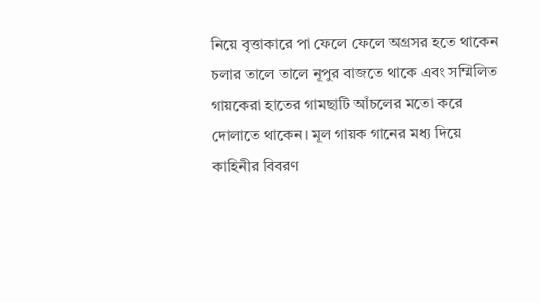নিয়ে বৃত্তাকারে পা ফেলে ফেলে অগ্রসর হতে থাকেন চলার তালে তালে নূপুর বাজতে থাকে এবং সম্মিলিত গায়কেরা হাতের গামছাটি আঁচলের মতো করে দোলাতে থাকেন। মূল গায়ক গানের মধ্য দিয়ে কাহিনীর বিবরণ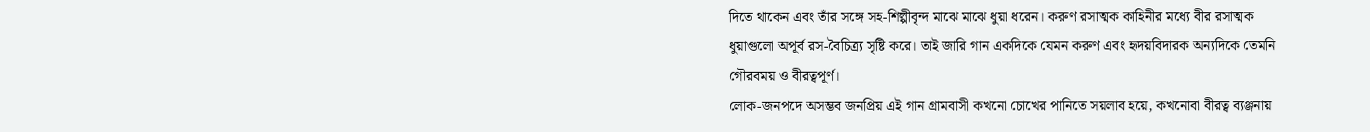দিতে থাকেন এবং তাঁর সঙ্গে সহ-শিল্পীবৃন্দ মাঝে মাঝে ধুয়া ধরেন। করুণ রসাত্মক কাহিনীর মধ্যে বীর রসাত্মক ধুয়াগুলো অপূর্ব রস-বৈচিত্র্য সৃষ্টি করে। তাই জারি গান একদিকে যেমন করুণ এবং হৃদয়বিদারক অন্যদিকে তেমনি গৌরবময় ও বীরত্বপূর্ণ।
লোক-জনপদে অসম্ভব জনপ্রিয় এই গান গ্রামবাসী কখনো চোখের পানিতে সয়লাব হয়ে, কখনোবা বীরত্ব ব্যঞ্জনায়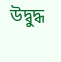উদ্বুদ্ধ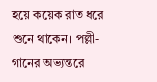হয়ে কয়েক রাত ধরে শুনে থাকেন। পল্লী-গানের অভ্যন্তরে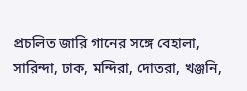প্রচলিত জারি গানের সঙ্গে বেহালা, সারিন্দা, ঢাক, মন্দিরা, দোতরা, খঞ্জনি,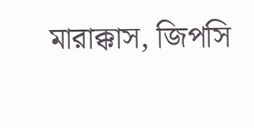মারাক্কাস, জিপসি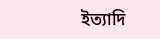ইত্যাদি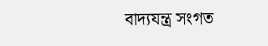বাদ্যযন্ত্র সংগত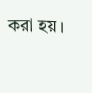করা হয়।